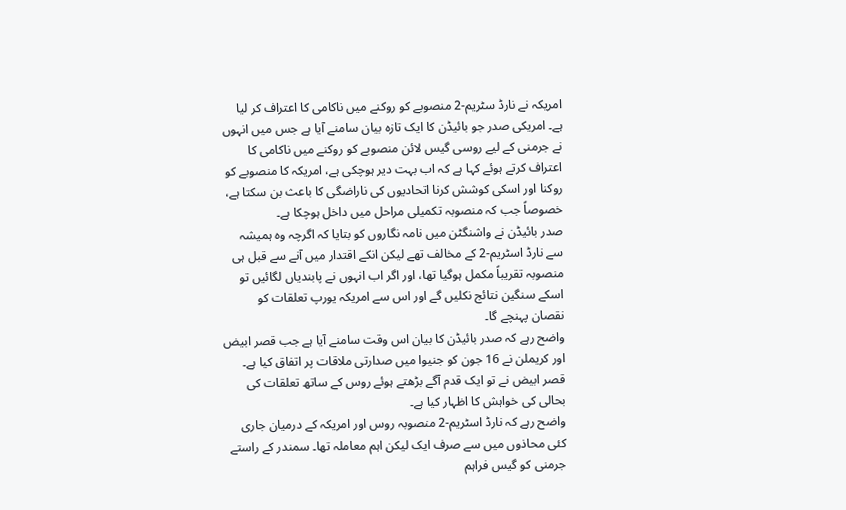امریکہ نے نارڈ سٹریم-2 منصوبے کو روکنے میں ناکامی کا اعتراف کر لیا ہے۔ امریکی صدر جو بائیڈن کا ایک تازہ بیان سامنے آیا ہے جس میں انہوں نے جرمنی کے لیے روسی گیس لائن منصوبے کو روکنے میں ناکامی کا اعتراف کرتے ہوئے کہا ہے کہ اب بہت دیر ہوچکی ہے، امریکہ کا منصوبے کو روکنا اور اسکی کوشش کرنا اتحادیوں کی ناراضگی کا باعث بن سکتا ہے، خصوصاً جب کہ منصوبہ تکمیلی مراحل میں داخل ہوچکا ہے۔
صدر بائیڈن نے واشنگٹن میں نامہ نگاروں کو بتایا کہ اگرچہ وہ ہمیشہ سے نارڈ اسٹریم-2 کے مخالف تھے لیکن انکے اقتدار میں آنے سے قبل ہی منصوبہ تقریباً مکمل ہوگیا تھا، اور اگر اب انہوں نے پابندیاں لگائیں تو اسکے سنگین نتائج نکلیں گے اور اس سے امریکہ یورپ تعلقات کو نقصان پہنچے گا۔
واضح رہے کہ صدر بائیڈن کا بیان اس وقت سامنے آیا ہے جب قصر ابیض اور کریملن نے 16 جون کو جنیوا میں صدارتی ملاقات پر اتفاق کیا ہے۔ قصر ابیض نے تو ایک قدم آگے بڑھتے ہوئے روس کے ساتھ تعلقات کی بحالی کی خواہش کا اظہار کیا ہے۔
واضح رہے کہ نارڈ اسٹریم-2 منصوبہ روس اور امریکہ کے درمیان جاری کئی محاذوں میں سے صرف ایک لیکن اہم معاملہ تھا۔ سمندر کے راستے جرمنی کو گیس فراہم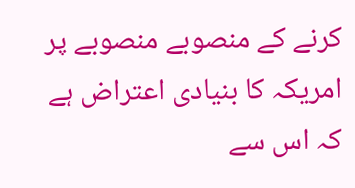کرنے کے منصوبے منصوبے پر امریکہ کا بنیادی اعتراض ہے کہ اس سے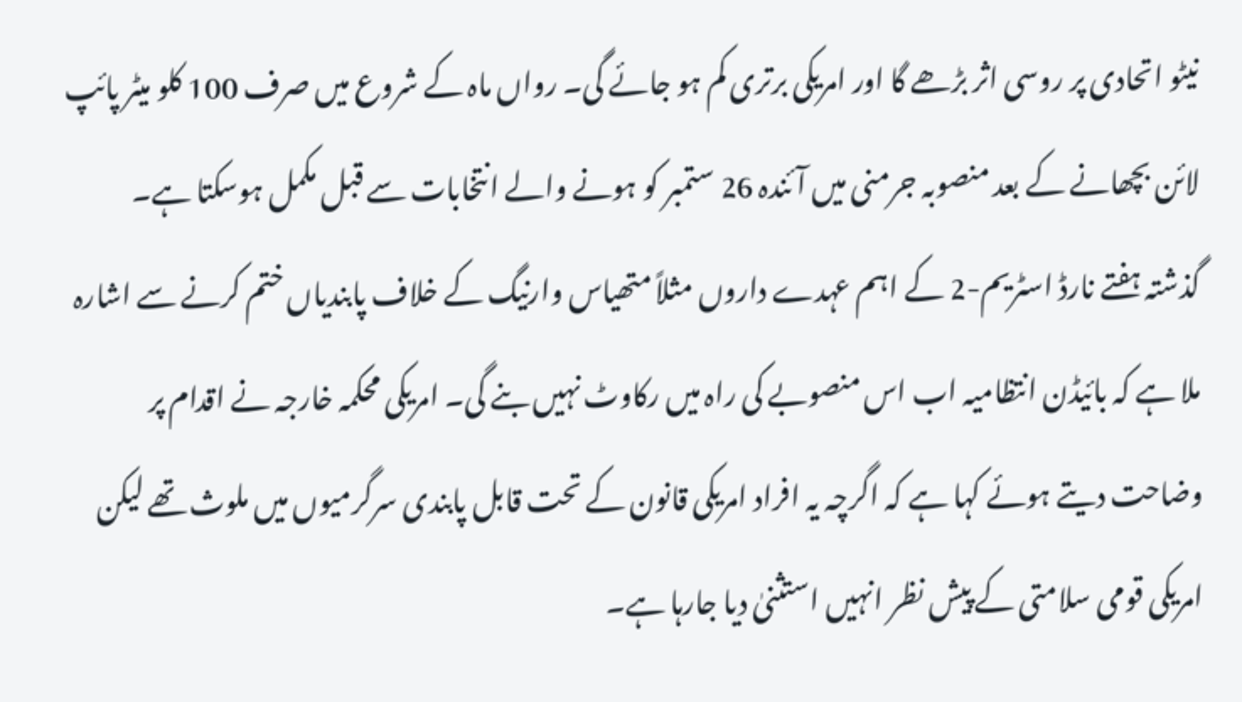نیٹو اتحادی پر روسی اثر بڑھے گا اور امریکی برتری کم ہو جائے گی۔ رواں ماہ کے شروع میں صرف 100 کلو میٹر پائپ لائن بچھانے کے بعد منصوبہ جرمنی میں آئندہ 26 ستمبر کو ہونے والے انتخابات سے قبل مکمل ہوسکتا ہے۔
گذشتہ ہفتے نارڈ اسٹریم-2 کے اہم عہدے داروں مثلاً متھیاس وارنیگ کے خلاف پابندیاں ختم کرنے سے اشارہ ملا ہے کہ بائیڈن انتظامیہ اب اس منصوبے کی راہ میں رکاوٹ نہیں بنے گی۔ امریکی محکمہ خارجہ نے اقدام پر وضاحت دیتے ہوئے کہا ہے کہ اگرچہ یہ افراد امریکی قانون کے تحت قابل پابندی سرگرمیوں میں ملوث تھے لیکن امریکی قومی سلامتی کے پیش نظر انہیں استثنیٰ دیا جارہا ہے۔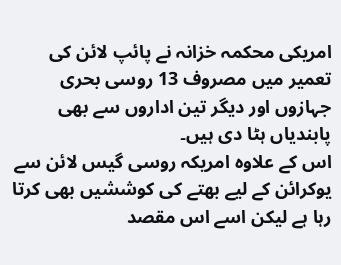امریکی محکمہ خزانہ نے پائپ لائن کی تعمیر میں مصروف 13 روسی بحری جہازوں اور دیگر تین اداروں سے بھی پابندیاں ہٹا دی ہیں۔
اس کے علاوہ امریکہ روسی گیس لائن سے یوکرائن کے لیے بھتے کی کوششیں بھی کرتا رہا ہے لیکن اسے اس مقصد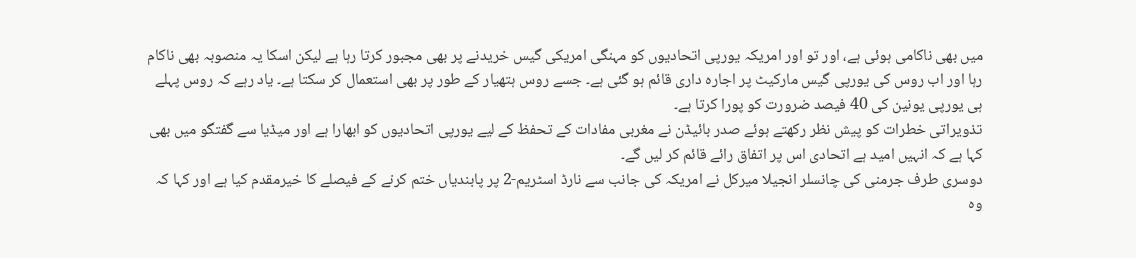میں بھی ناکامی ہوئی ہے، اور تو اور امریکہ یورپی اتحادیوں کو مہنگی امریکی گیس خریدنے پر بھی مجبور کرتا رہا ہے لیکن اسکا یہ منصوبہ بھی ناکام رہا اور اب روس کی یورپی گیس مارکیٹ پر اجارہ داری قائم ہو گئی ہے۔ جسے روس ہتھیار کے طور پر بھی استعمال کر سکتا ہے۔ یاد رہے کہ روس پہلے ہی یورپی یونین کی 40 فیصد ضرورت کو پورا کرتا ہے۔
تذویراتی خطرات کو پیش نظر رکھتے ہوئے صدر بائیڈن نے مغربی مفادات کے تحفظ کے لیے یورپی اتحادیوں کو ابھارا ہے اور میڈیا سے گفتگو میں بھی کہا ہے کہ انہیں امید ہے اتحادی اس پر اتفاق رائے قائم کر لیں گے۔
دوسری طرف جرمنی کی چانسلر انجیلا میرکل نے امریکہ کی جانب سے نارڈ اسٹریم-2 پر پابندیاں ختم کرنے کے فیصلے کا خیرمقدم کیا ہے اور کہا کہ وہ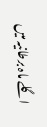اگلے ماہ برطانیہ میں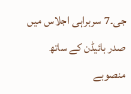جی۔7 سربراہی اجلاس میں صدر بائیڈن کے ساتھ منصوبے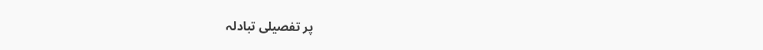پر تفصیلی تبادلہ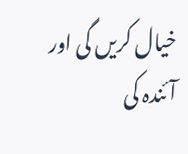خیال کریں گی اور آئندہ کی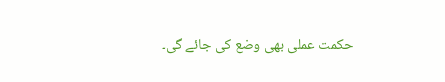حکمت عملی بھی وضع کی جائے گی۔